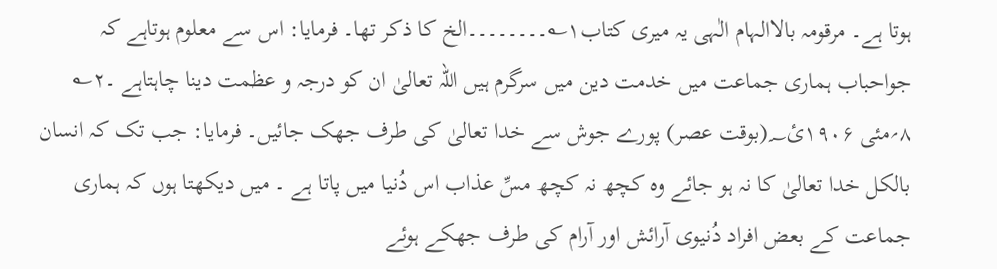ہوتا ہے۔ مرقومہ بالاالہام الٰہی یہ میری کتاب۱؎۔۔۔۔۔۔۔۔الخ کا ذکر تھا۔ فرمایا: اس سے معلوم ہوتاہے کہ جواحباب ہماری جماعت میں خدمت دین میں سرگرم ہیں اللہ تعالیٰ ان کو درجہ و عظمت دینا چاہتاہے ۔۲؎ ۸؍مئی ۱۹۰۶ئ؁(بوقت عصر) پورے جوش سے خدا تعالیٰ کی طرف جھک جائیں۔ فرمایا: جب تک کہ انسان بالکل خدا تعالیٰ کا نہ ہو جائے وہ کچھ نہ کچھ مسِّ عذاب اس دُنیا میں پاتا ہے ۔ میں دیکھتا ہوں کہ ہماری جماعت کے بعض افراد دُنیوی آرائش اور آرام کی طرف جھکے ہوئے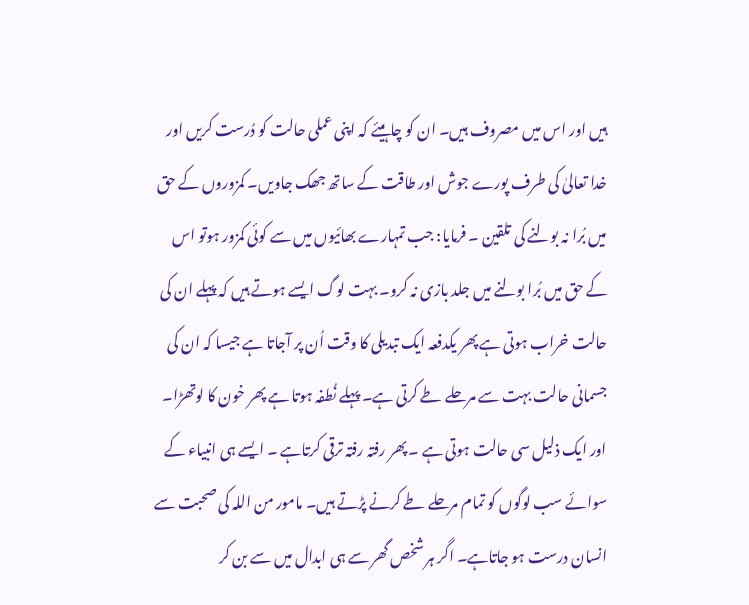ہیں اور اس میں مصروف ہیں۔ ان کو چاہیئے کہ اپنی عملی حالت کو دُرست کریں اور خدا تعالیٰ کی طرف پورے جوش اور طاقت کے ساتھ جھک جاویں۔ کمزوروں کے حق میں بُرا نہ بولنے کی تلقین ۔ فرمایا: جب تمہارے بھائیوں میں سے کوئی کمزور ہوتو اس کے حق میں بُرا بولنے میں جلد بازی نہ کرو۔ بہت لوگ ایسے ہوتے ہیں کہ پہلے ان کی حالت خراب ہوتی ہے پھر یکدفعہ ایک تبدیلی کا وقت اُن پر آجاتا ہے جیسا کہ ان کی جسمانی حالت بہت سے مرحلے طے کرتی ہے۔ پہلے نُطفہ ہوتا ہے پھر خون کا لوتھڑا۔ اور ایک ذلیل سی حالت ہوتی ہے ۔ پھر رفتہ رفتہ ترقی کرتاہے ۔ ایسے ہی انبیاء کے سوائے سب لوگوں کو تمام مرحلے طے کرنے پڑتے ہیں۔ مامور من اللہ کی صحبت سے انسان درست ہو جاتاہے۔ اگر ہر شخص گھر سے ہی ابدال میں سے بن کر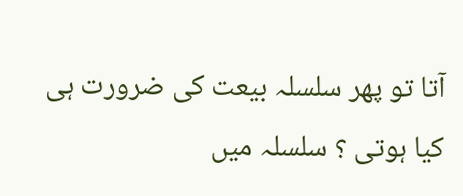آتا تو پھر سلسلہ بیعت کی ضرورت ہی کیا ہوتی ؟ سلسلہ میں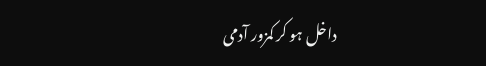داخل ہو کر کمزور آدمی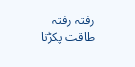رفتہ رفتہ طاقت پکڑتا